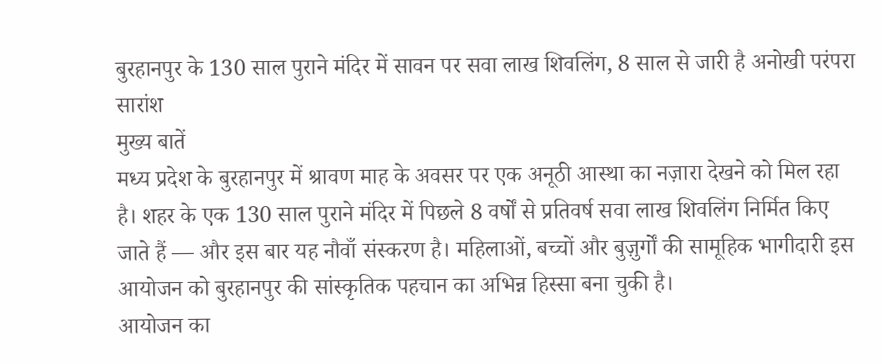बुरहानपुर के 130 साल पुराने मंदिर में सावन पर सवा लाख शिवलिंग, 8 साल से जारी है अनोखी परंपरा
सारांश
मुख्य बातें
मध्य प्रदेश के बुरहानपुर में श्रावण माह के अवसर पर एक अनूठी आस्था का नज़ारा देखने को मिल रहा है। शहर के एक 130 साल पुराने मंदिर में पिछले 8 वर्षों से प्रतिवर्ष सवा लाख शिवलिंग निर्मित किए जाते हैं — और इस बार यह नौवाँ संस्करण है। महिलाओं, बच्चों और बुज़ुर्गों की सामूहिक भागीदारी इस आयोजन को बुरहानपुर की सांस्कृतिक पहचान का अभिन्न हिस्सा बना चुकी है।
आयोजन का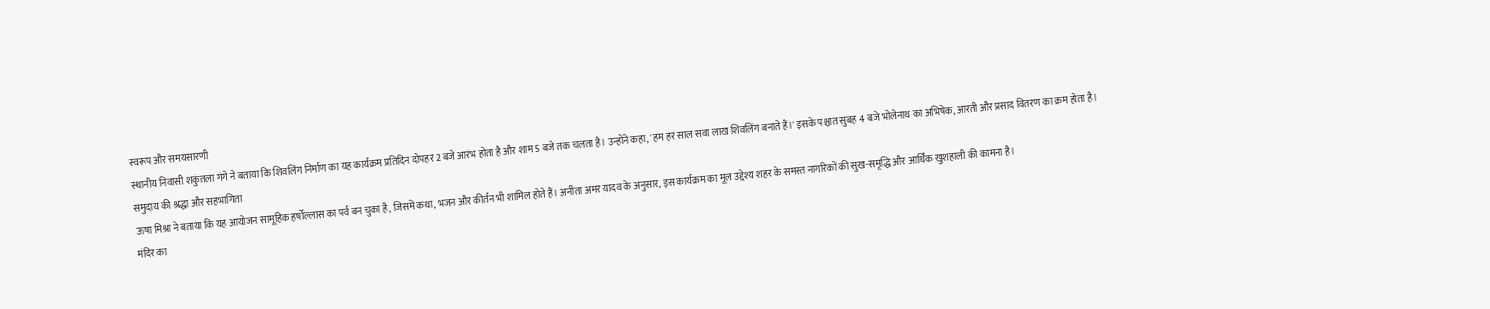स्वरूप और समयसारणी
स्थानीय निवासी शकुंतला गंगे ने बताया कि शिवलिंग निर्माण का यह कार्यक्रम प्रतिदिन दोपहर 2 बजे आरंभ होता है और शाम 5 बजे तक चलता है। उन्होंने कहा, 'हम हर साल सवा लाख शिवलिंग बनाते हैं।' इसके पश्चात सुबह 4 बजे भोलेनाथ का अभिषेक, आरती और प्रसाद वितरण का क्रम होता है।
समुदाय की श्रद्धा और सहभागिता
ऊषा मिश्रा ने बताया कि यह आयोजन सामूहिक हर्षोल्लास का पर्व बन चुका है, जिसमें कथा, भजन और कीर्तन भी शामिल होते हैं। अनीता अमर यादव के अनुसार, इस कार्यक्रम का मूल उद्देश्य शहर के समस्त नागरिकों की सुख-समृद्धि और आर्थिक खुशहाली की कामना है।
मंदिर का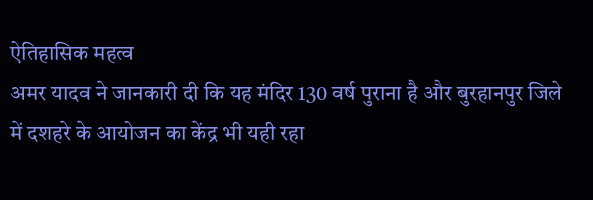ऐतिहासिक महत्व
अमर यादव ने जानकारी दी कि यह मंदिर 130 वर्ष पुराना है और बुरहानपुर जिले में दशहरे के आयोजन का केंद्र भी यही रहा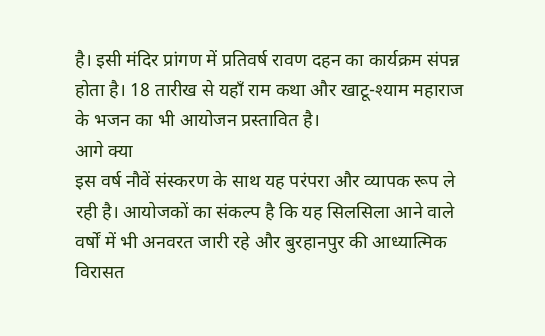है। इसी मंदिर प्रांगण में प्रतिवर्ष रावण दहन का कार्यक्रम संपन्न होता है। 18 तारीख से यहाँ राम कथा और खाटू-श्याम महाराज के भजन का भी आयोजन प्रस्तावित है।
आगे क्या
इस वर्ष नौवें संस्करण के साथ यह परंपरा और व्यापक रूप ले रही है। आयोजकों का संकल्प है कि यह सिलसिला आने वाले वर्षों में भी अनवरत जारी रहे और बुरहानपुर की आध्यात्मिक विरासत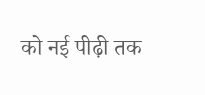को नई पीढ़ी तक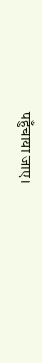पहुँचाया जाए।